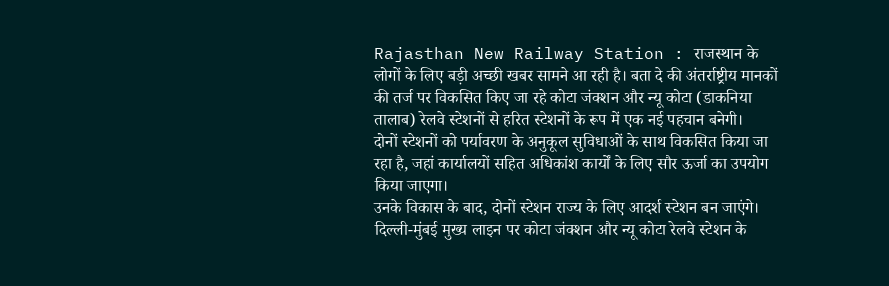Rajasthan New Railway Station : राजस्थान के लोगों के लिए बड़ी अच्छी खबर सामने आ रही है। बता दे की अंतर्राष्ट्रीय मानकों की तर्ज पर विकसित किए जा रहे कोटा जंक्शन और न्यू कोटा (डाकनिया तालाब) रेलवे स्टेशनों से हरित स्टेशनों के रूप में एक नई पहचान बनेगी।
दोनों स्टेशनों को पर्यावरण के अनुकूल सुविधाओं के साथ विकसित किया जा रहा है, जहां कार्यालयों सहित अधिकांश कार्यों के लिए सौर ऊर्जा का उपयोग किया जाएगा।
उनके विकास के बाद, दोनों स्टेशन राज्य के लिए आदर्श स्टेशन बन जाएंगे।
दिल्ली-मुंबई मुख्य लाइन पर कोटा जंक्शन और न्यू कोटा रेलवे स्टेशन के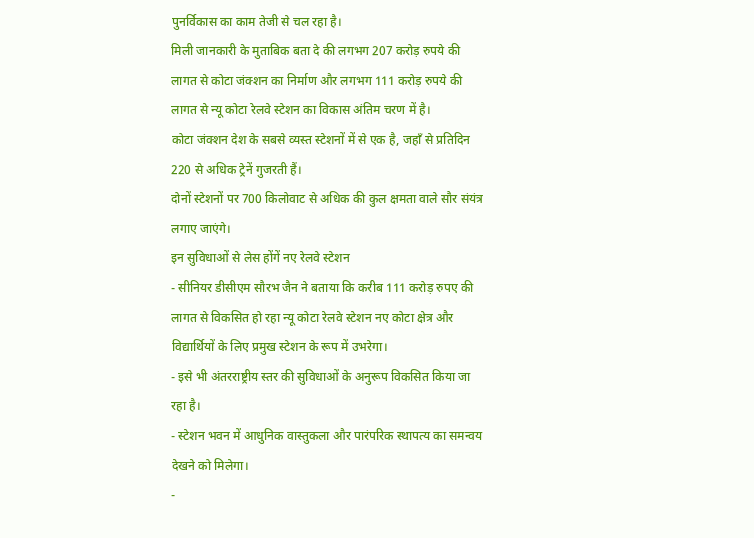पुनर्विकास का काम तेजी से चल रहा है।
मिली जानकारी के मुताबिक बता दे की लगभग 207 करोड़ रुपये की लागत से कोटा जंक्शन का निर्माण और लगभग 111 करोड़ रुपये की लागत से न्यू कोटा रेलवे स्टेशन का विकास अंतिम चरण में है।
कोटा जंक्शन देश के सबसे व्यस्त स्टेशनों में से एक है, जहाँ से प्रतिदिन 220 से अधिक ट्रेनें गुजरती हैं।
दोनों स्टेशनों पर 700 किलोवाट से अधिक की कुल क्षमता वाले सौर संयंत्र लगाए जाएंगे।
इन सुविधाओं से लेस होंगें नए रेलवे स्टेशन
- सीनियर डीसीएम सौरभ जैन ने बताया कि करीब 111 करोड़ रुपए की लागत से विकसित हो रहा न्यू कोटा रेलवे स्टेशन नए कोटा क्षेत्र और विद्यार्थियों के लिए प्रमुख स्टेशन के रूप में उभरेगा।
- इसे भी अंतरराष्ट्रीय स्तर की सुविधाओं के अनुरूप विकसित किया जा रहा है।
- स्टेशन भवन में आधुनिक वास्तुकला और पारंपरिक स्थापत्य का समन्वय देखने को मिलेगा।
-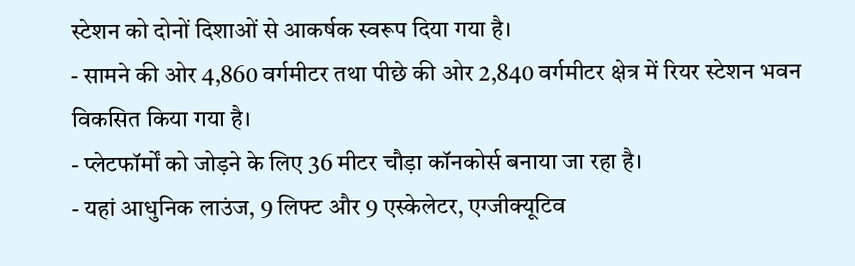स्टेशन को दोनों दिशाओं से आकर्षक स्वरूप दिया गया है।
- सामने की ओर 4,860 वर्गमीटर तथा पीछे की ओर 2,840 वर्गमीटर क्षेत्र में रियर स्टेशन भवन विकसित किया गया है।
- प्लेटफॉर्मों को जोड़ने के लिए 36 मीटर चौड़ा कॉनकोर्स बनाया जा रहा है।
- यहां आधुनिक लाउंज, 9 लिफ्ट और 9 एस्केलेटर, एग्जीक्यूटिव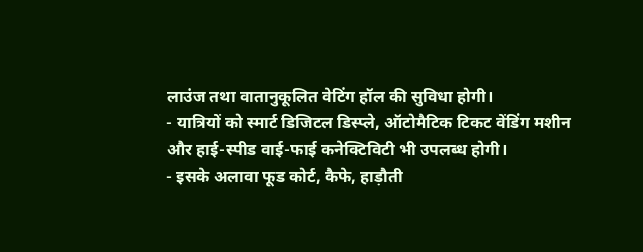लाउंज तथा वातानुकूलित वेटिंग हॉल की सुविधा होगी।
- यात्रियों को स्मार्ट डिजिटल डिस्प्ले, ऑटोमैटिक टिकट वेंडिंग मशीन और हाई-स्पीड वाई-फाई कनेक्टिविटी भी उपलब्ध होगी।
- इसके अलावा फूड कोर्ट, कैफे, हाड़ौती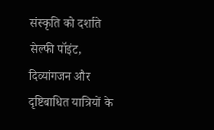संस्कृति को दर्शाते सेल्फी पॉइंट, दिव्यांगजन और दृष्टिबाधित यात्रियों के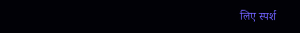लिए स्पर्श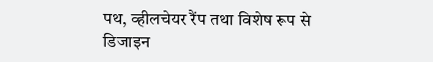पथ, व्हीलचेयर रैंप तथा विशेष रूप से डिजाइन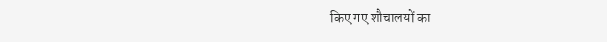किए गए शौचालयों का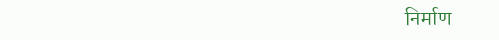निर्माण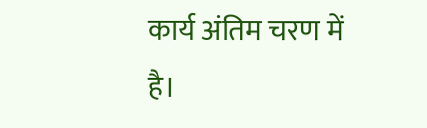कार्य अंतिम चरण में है।